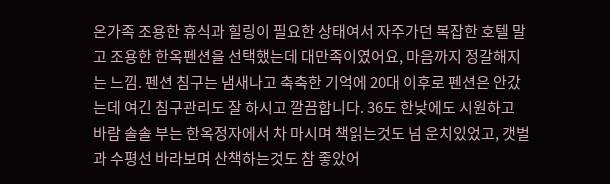온가족 조용한 휴식과 힐링이 필요한 상태여서 자주가던 복잡한 호텔 말고 조용한 한옥펜션을 선택했는데 대만족이였어요, 마음까지 정갈해지는 느낌. 펜션 침구는 냄새나고 축축한 기억에 20대 이후로 펜션은 안갔는데 여긴 침구관리도 잘 하시고 깔끔합니다. 36도 한낮에도 시원하고 바람 솔솔 부는 한옥정자에서 차 마시며 책읽는것도 넘 운치있었고, 갯벌과 수평선 바라보며 산책하는것도 참 좋았어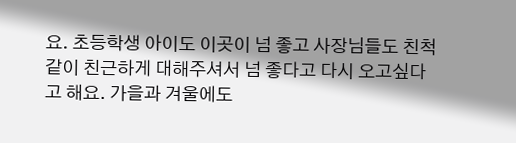요. 초등학생 아이도 이곳이 넘 좋고 사장님들도 친척같이 친근하게 대해주셔서 넘 좋다고 다시 오고싶다고 해요. 가을과 겨울에도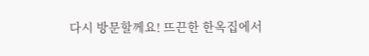다시 방문할께요! 뜨끈한 한옥집에서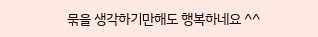묶을 생각하기만해도 행복하네요 ^^